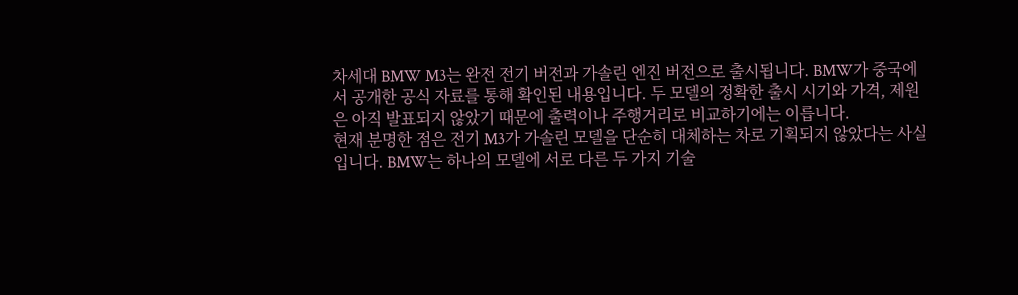차세대 BMW M3는 완전 전기 버전과 가솔린 엔진 버전으로 출시됩니다. BMW가 중국에서 공개한 공식 자료를 통해 확인된 내용입니다. 두 모델의 정확한 출시 시기와 가격, 제원은 아직 발표되지 않았기 때문에 출력이나 주행거리로 비교하기에는 이릅니다.
현재 분명한 점은 전기 M3가 가솔린 모델을 단순히 대체하는 차로 기획되지 않았다는 사실입니다. BMW는 하나의 모델에 서로 다른 두 가지 기술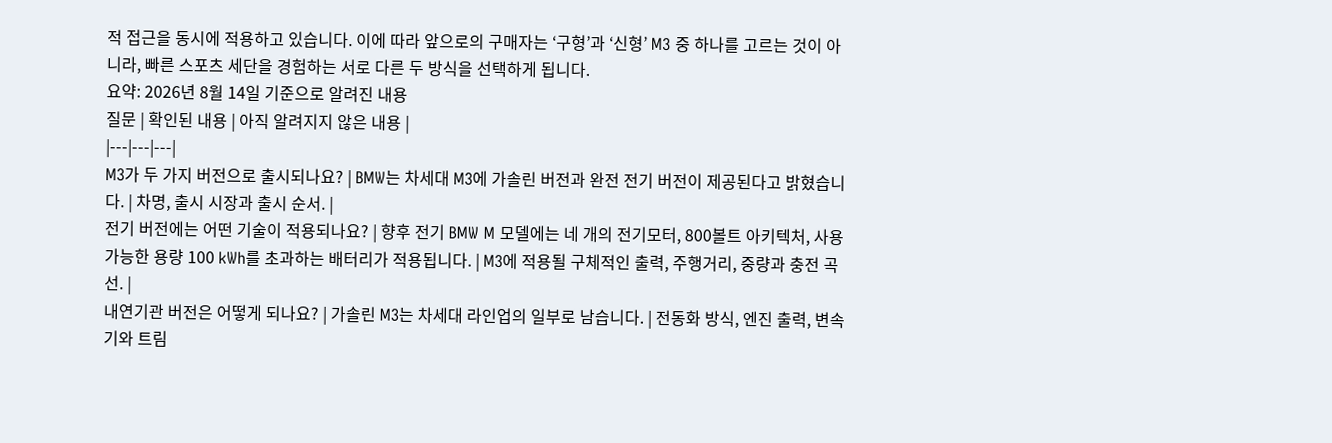적 접근을 동시에 적용하고 있습니다. 이에 따라 앞으로의 구매자는 ‘구형’과 ‘신형’ M3 중 하나를 고르는 것이 아니라, 빠른 스포츠 세단을 경험하는 서로 다른 두 방식을 선택하게 됩니다.
요약: 2026년 8월 14일 기준으로 알려진 내용
질문 | 확인된 내용 | 아직 알려지지 않은 내용 |
|---|---|---|
M3가 두 가지 버전으로 출시되나요? | BMW는 차세대 M3에 가솔린 버전과 완전 전기 버전이 제공된다고 밝혔습니다. | 차명, 출시 시장과 출시 순서. |
전기 버전에는 어떤 기술이 적용되나요? | 향후 전기 BMW M 모델에는 네 개의 전기모터, 800볼트 아키텍처, 사용 가능한 용량 100 kWh를 초과하는 배터리가 적용됩니다. | M3에 적용될 구체적인 출력, 주행거리, 중량과 충전 곡선. |
내연기관 버전은 어떻게 되나요? | 가솔린 M3는 차세대 라인업의 일부로 남습니다. | 전동화 방식, 엔진 출력, 변속기와 트림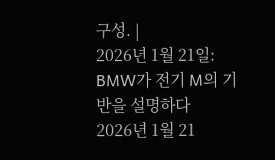구성. |
2026년 1월 21일: BMW가 전기 M의 기반을 설명하다
2026년 1월 21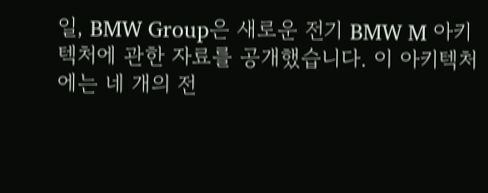일, BMW Group은 새로운 전기 BMW M 아키텍처에 관한 자료를 공개했습니다. 이 아키텍처에는 네 개의 전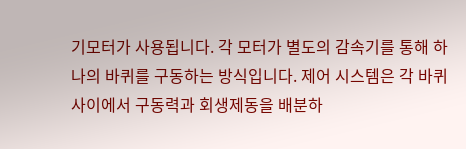기모터가 사용됩니다. 각 모터가 별도의 감속기를 통해 하나의 바퀴를 구동하는 방식입니다. 제어 시스템은 각 바퀴 사이에서 구동력과 회생제동을 배분하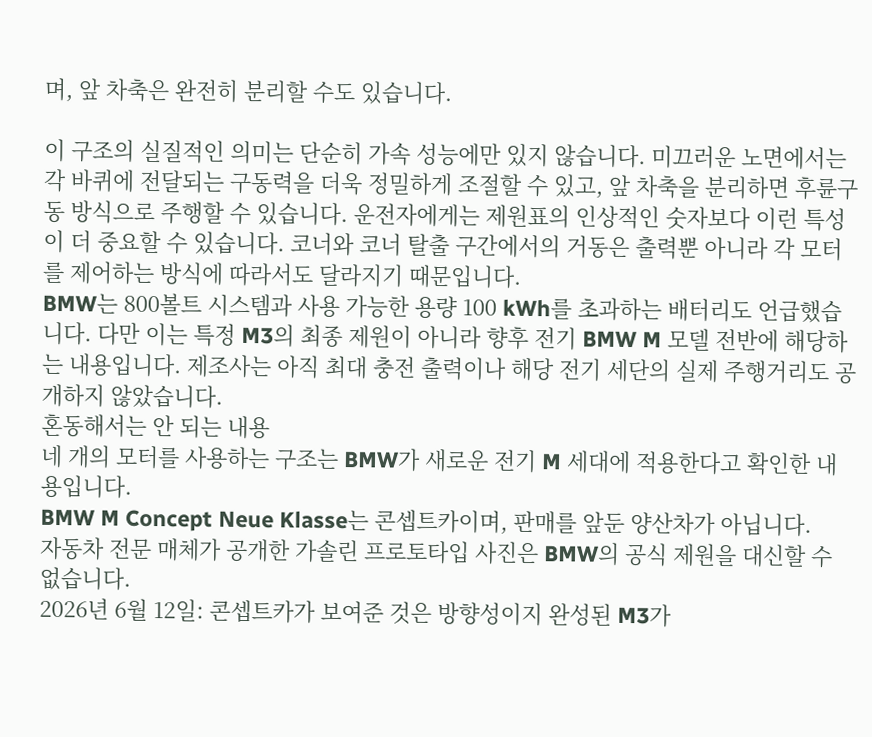며, 앞 차축은 완전히 분리할 수도 있습니다.

이 구조의 실질적인 의미는 단순히 가속 성능에만 있지 않습니다. 미끄러운 노면에서는 각 바퀴에 전달되는 구동력을 더욱 정밀하게 조절할 수 있고, 앞 차축을 분리하면 후륜구동 방식으로 주행할 수 있습니다. 운전자에게는 제원표의 인상적인 숫자보다 이런 특성이 더 중요할 수 있습니다. 코너와 코너 탈출 구간에서의 거동은 출력뿐 아니라 각 모터를 제어하는 방식에 따라서도 달라지기 때문입니다.
BMW는 800볼트 시스템과 사용 가능한 용량 100 kWh를 초과하는 배터리도 언급했습니다. 다만 이는 특정 M3의 최종 제원이 아니라 향후 전기 BMW M 모델 전반에 해당하는 내용입니다. 제조사는 아직 최대 충전 출력이나 해당 전기 세단의 실제 주행거리도 공개하지 않았습니다.
혼동해서는 안 되는 내용
네 개의 모터를 사용하는 구조는 BMW가 새로운 전기 M 세대에 적용한다고 확인한 내용입니다.
BMW M Concept Neue Klasse는 콘셉트카이며, 판매를 앞둔 양산차가 아닙니다.
자동차 전문 매체가 공개한 가솔린 프로토타입 사진은 BMW의 공식 제원을 대신할 수 없습니다.
2026년 6월 12일: 콘셉트카가 보여준 것은 방향성이지 완성된 M3가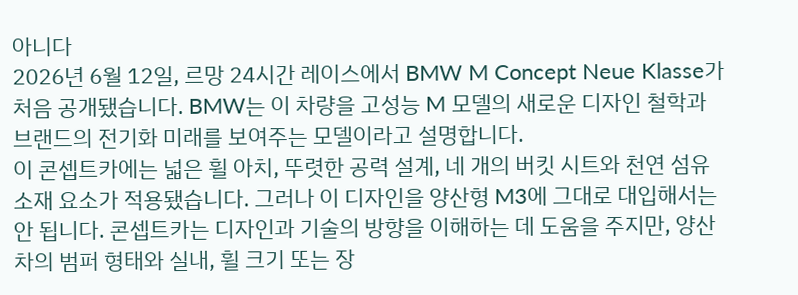아니다
2026년 6월 12일, 르망 24시간 레이스에서 BMW M Concept Neue Klasse가 처음 공개됐습니다. BMW는 이 차량을 고성능 M 모델의 새로운 디자인 철학과 브랜드의 전기화 미래를 보여주는 모델이라고 설명합니다.
이 콘셉트카에는 넓은 휠 아치, 뚜렷한 공력 설계, 네 개의 버킷 시트와 천연 섬유 소재 요소가 적용됐습니다. 그러나 이 디자인을 양산형 M3에 그대로 대입해서는 안 됩니다. 콘셉트카는 디자인과 기술의 방향을 이해하는 데 도움을 주지만, 양산차의 범퍼 형태와 실내, 휠 크기 또는 장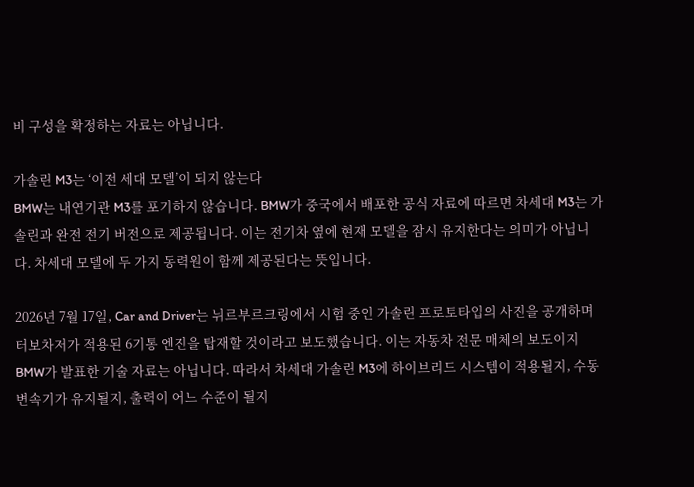비 구성을 확정하는 자료는 아닙니다.

가솔린 M3는 ‘이전 세대 모델’이 되지 않는다
BMW는 내연기관 M3를 포기하지 않습니다. BMW가 중국에서 배포한 공식 자료에 따르면 차세대 M3는 가솔린과 완전 전기 버전으로 제공됩니다. 이는 전기차 옆에 현재 모델을 잠시 유지한다는 의미가 아닙니다. 차세대 모델에 두 가지 동력원이 함께 제공된다는 뜻입니다.

2026년 7월 17일, Car and Driver는 뉘르부르크링에서 시험 중인 가솔린 프로토타입의 사진을 공개하며 터보차저가 적용된 6기통 엔진을 탑재할 것이라고 보도했습니다. 이는 자동차 전문 매체의 보도이지 BMW가 발표한 기술 자료는 아닙니다. 따라서 차세대 가솔린 M3에 하이브리드 시스템이 적용될지, 수동변속기가 유지될지, 출력이 어느 수준이 될지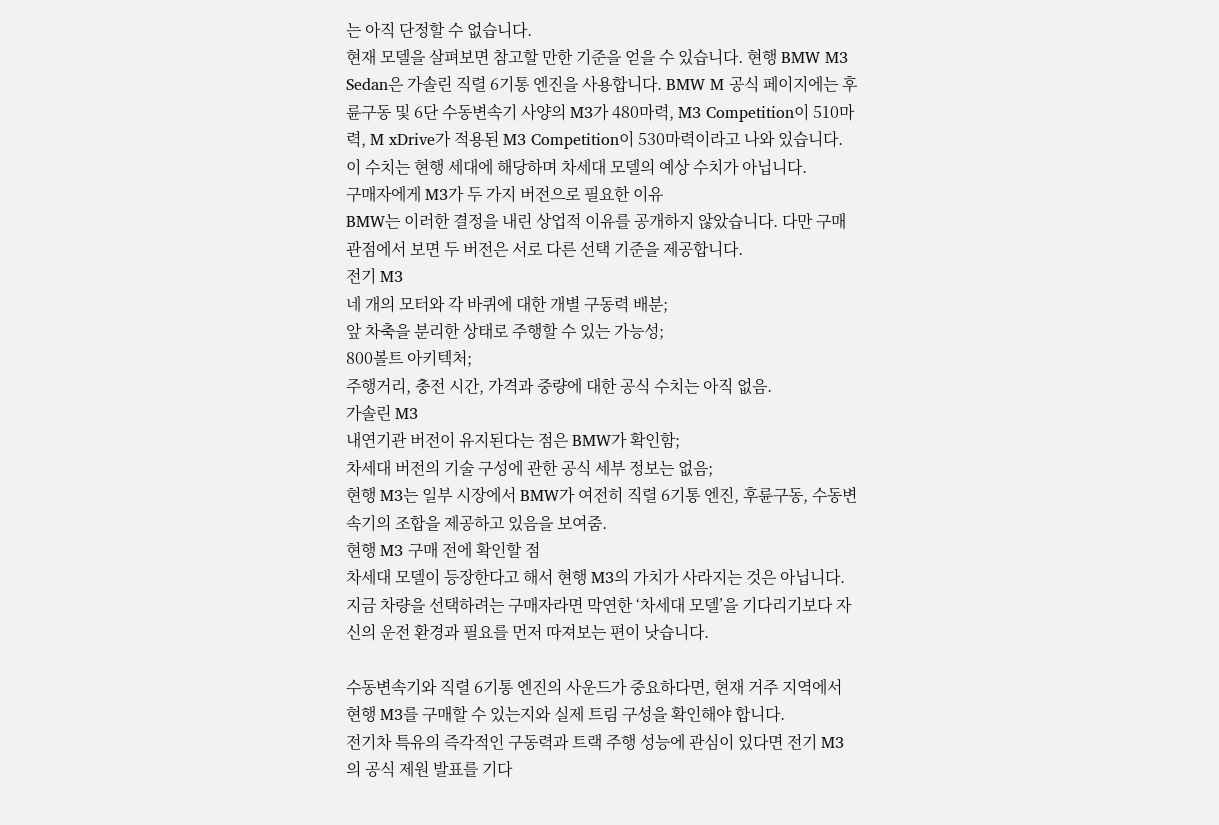는 아직 단정할 수 없습니다.
현재 모델을 살펴보면 참고할 만한 기준을 얻을 수 있습니다. 현행 BMW M3 Sedan은 가솔린 직렬 6기통 엔진을 사용합니다. BMW M 공식 페이지에는 후륜구동 및 6단 수동변속기 사양의 M3가 480마력, M3 Competition이 510마력, M xDrive가 적용된 M3 Competition이 530마력이라고 나와 있습니다. 이 수치는 현행 세대에 해당하며 차세대 모델의 예상 수치가 아닙니다.
구매자에게 M3가 두 가지 버전으로 필요한 이유
BMW는 이러한 결정을 내린 상업적 이유를 공개하지 않았습니다. 다만 구매 관점에서 보면 두 버전은 서로 다른 선택 기준을 제공합니다.
전기 M3
네 개의 모터와 각 바퀴에 대한 개별 구동력 배분;
앞 차축을 분리한 상태로 주행할 수 있는 가능성;
800볼트 아키텍처;
주행거리, 충전 시간, 가격과 중량에 대한 공식 수치는 아직 없음.
가솔린 M3
내연기관 버전이 유지된다는 점은 BMW가 확인함;
차세대 버전의 기술 구성에 관한 공식 세부 정보는 없음;
현행 M3는 일부 시장에서 BMW가 여전히 직렬 6기통 엔진, 후륜구동, 수동변속기의 조합을 제공하고 있음을 보여줌.
현행 M3 구매 전에 확인할 점
차세대 모델이 등장한다고 해서 현행 M3의 가치가 사라지는 것은 아닙니다. 지금 차량을 선택하려는 구매자라면 막연한 ‘차세대 모델’을 기다리기보다 자신의 운전 환경과 필요를 먼저 따져보는 편이 낫습니다.

수동변속기와 직렬 6기통 엔진의 사운드가 중요하다면, 현재 거주 지역에서 현행 M3를 구매할 수 있는지와 실제 트림 구성을 확인해야 합니다.
전기차 특유의 즉각적인 구동력과 트랙 주행 성능에 관심이 있다면 전기 M3의 공식 제원 발표를 기다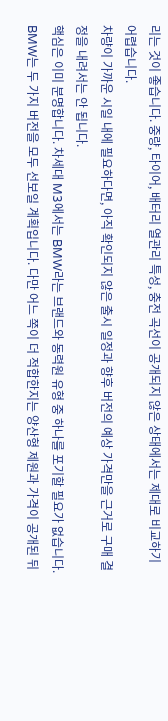리는 것이 좋습니다. 중량, 타이어, 배터리 열관리 특성, 충전 곡선이 공개되지 않은 상태에서는 제대로 비교하기 어렵습니다.
차량이 가까운 시일 내에 필요하다면, 아직 확인되지 않은 출시 일정과 향후 버전의 예상 가격만을 근거로 구매 결정을 내려서는 안 됩니다.
핵심은 이미 분명합니다. 차세대 M3에서는 BMW라는 브랜드와 동력원 유형 중 하나를 포기할 필요가 없습니다. BMW는 두 가지 버전을 모두 선보일 계획입니다. 다만 어느 쪽이 더 적합한지는 양산형 제원과 가격이 공개된 뒤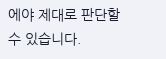에야 제대로 판단할 수 있습니다.